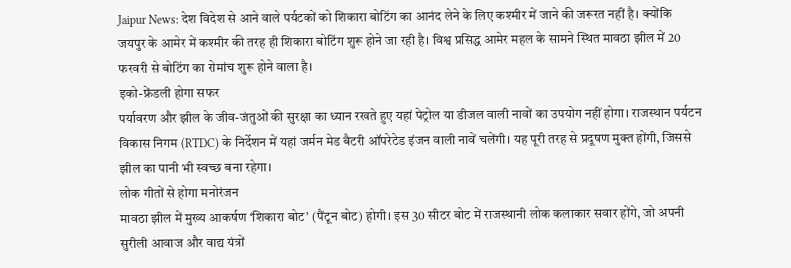Jaipur News: देश विदेश से आने वाले पर्यटकों को शिकारा बोटिंग का आनंद लेने के लिए कश्मीर में जाने की जरूरत नहीं है। क्योंकि जयपुर के आमेर में कश्मीर की तरह ही शिकारा बोटिंग शुरू होने जा रही है। विश्व प्रसिद्ध आमेर महल के सामने स्थित मावठा झील में 20 फरवरी से बोटिंग का रोमांच शुरू होने वाला है।
इको-फ्रेंडली होगा सफर
पर्यावरण और झील के जीव-जंतुओं की सुरक्षा का ध्यान रखते हुए यहां पेट्रोल या डीजल वाली नावों का उपयोग नहीं होगा। राजस्थान पर्यटन विकास निगम (RTDC) के निर्देशन में यहां जर्मन मेड बैटरी ऑपरेटेड इंजन वाली नावें चलेंगी। यह पूरी तरह से प्रदूषण मुक्त होंगी, जिससे झील का पानी भी स्वच्छ बना रहेगा।
लोक गीतों से होगा मनोरंजन
मावठा झील में मुख्य आकर्षण ‘शिकारा बोट’ (पैंटून बोट) होगी। इस 30 सीटर बोट में राजस्थानी लोक कलाकार सवार होंगे, जो अपनी सुरीली आवाज और वाद्य यंत्रों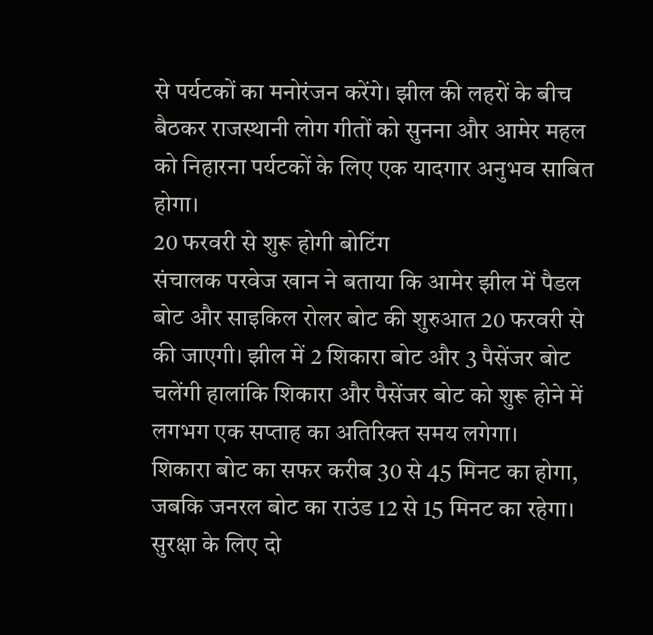से पर्यटकों का मनोरंजन करेंगे। झील की लहरों के बीच बैठकर राजस्थानी लोग गीतों को सुनना और आमेर महल को निहारना पर्यटकों के लिए एक यादगार अनुभव साबित होगा।
20 फरवरी से शुरू होगी बोटिंग
संचालक परवेज खान ने बताया कि आमेर झील में पैडल बोट और साइकिल रोलर बोट की शुरुआत 20 फरवरी से की जाएगी। झील में 2 शिकारा बोट और 3 पैसेंजर बोट चलेंगी हालांकि शिकारा और पैसेंजर बोट को शुरू होने में लगभग एक सप्ताह का अतिरिक्त समय लगेगा।
शिकारा बोट का सफर करीब 30 से 45 मिनट का होगा, जबकि जनरल बोट का राउंड 12 से 15 मिनट का रहेगा। सुरक्षा के लिए दो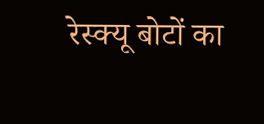रेस्क्यू बोटों का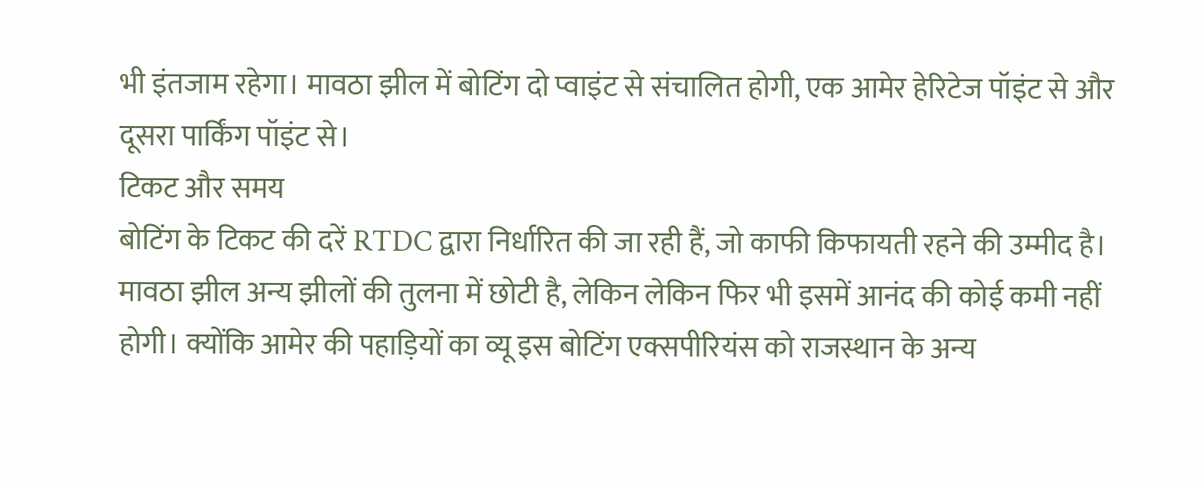भी इंतजाम रहेगा। मावठा झील में बोटिंग दो प्वाइंट से संचालित होगी, एक आमेर हेरिटेज पॉइंट से और दूसरा पार्किंग पॉइंट से।
टिकट और समय
बोटिंग के टिकट की दरें RTDC द्वारा निर्धारित की जा रही हैं, जो काफी किफायती रहने की उम्मीद है। मावठा झील अन्य झीलों की तुलना में छोटी है, लेकिन लेकिन फिर भी इसमें आनंद की कोई कमी नहीं होगी। क्योंकि आमेर की पहाड़ियों का व्यू इस बोटिंग एक्सपीरियंस को राजस्थान के अन्य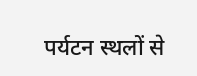पर्यटन स्थलों से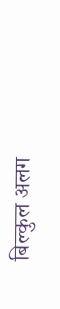बिल्कुल अलग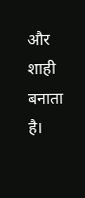और शाही बनाता है।